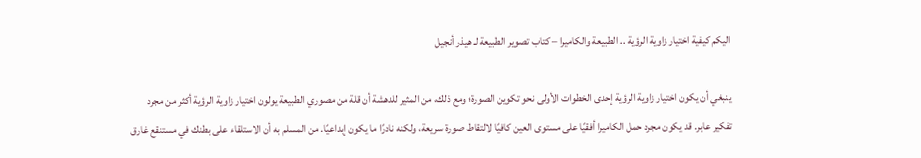اليكم كيفية اختيار زاوية الرؤية .. الطبيعة والكاميرا – كتاب تصوير الطبيعة لـ هيذر أنجيل

ينبغي أن يكون اختيار زاوية الرؤية إحدى الخطوات الأولى نحو تكوين الصورة؛ ومع ذلك، من المثير للدهشة أن قلة من مصوري الطبيعة يولون اختيار زاوية الرؤية أكثر من مجرد تفكير عابر. قد يكون مجرد حمل الكاميرا أفقيًا على مستوى العين كافيًا لالتقاط صورة سريعة، ولكنه نادرًا ما يكون إبداعيًا. من المسلم به أن الاستلقاء على بطنك في مستنقع غارق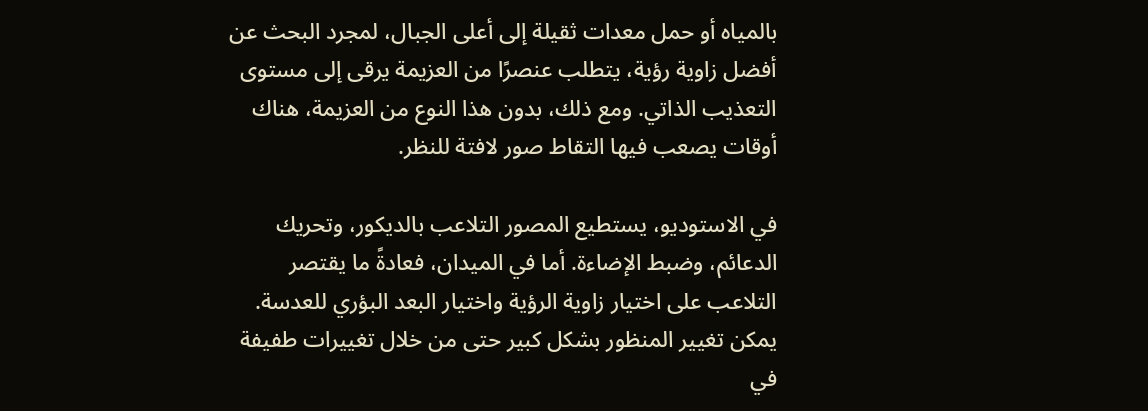بالمياه أو حمل معدات ثقيلة إلى أعلى الجبال، لمجرد البحث عن أفضل زاوية رؤية، يتطلب عنصرًا من العزيمة يرقى إلى مستوى التعذيب الذاتي. ومع ذلك، بدون هذا النوع من العزيمة، هناك أوقات يصعب فيها التقاط صور لافتة للنظر.

في الاستوديو، يستطيع المصور التلاعب بالديكور، وتحريك الدعائم، وضبط الإضاءة. أما في الميدان، فعادةً ما يقتصر التلاعب على اختيار زاوية الرؤية واختيار البعد البؤري للعدسة. يمكن تغيير المنظور بشكل كبير حتى من خلال تغييرات طفيفة في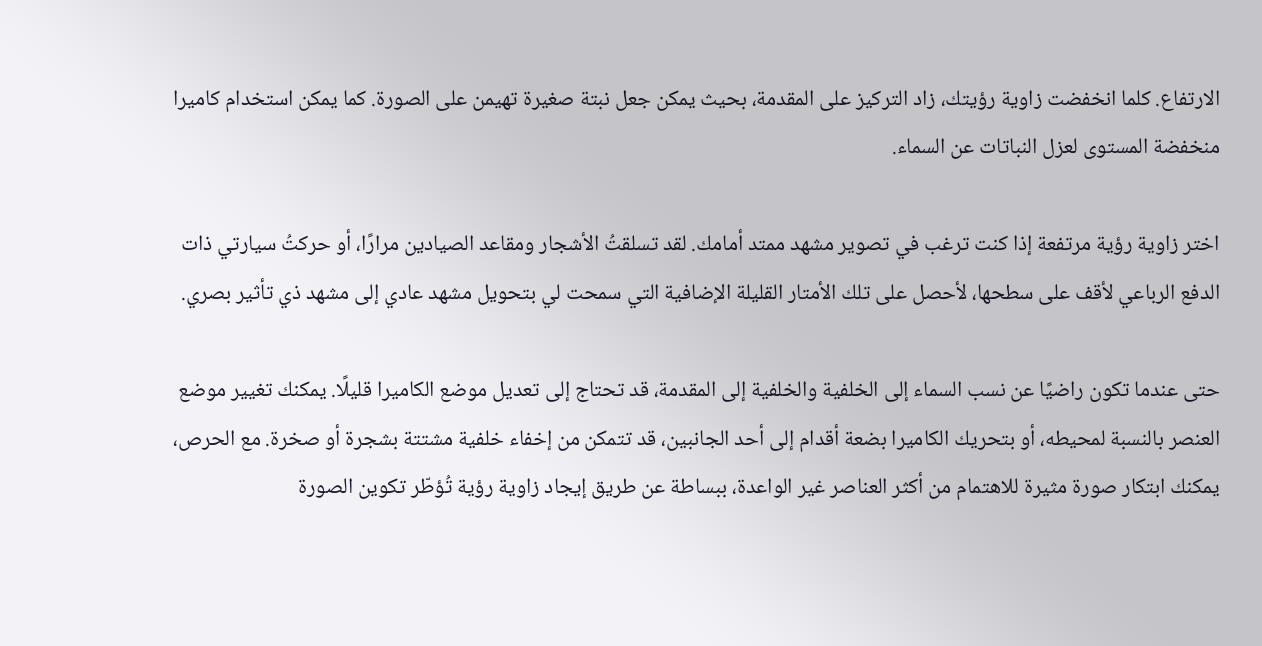الارتفاع. كلما انخفضت زاوية رؤيتك، زاد التركيز على المقدمة، بحيث يمكن جعل نبتة صغيرة تهيمن على الصورة. كما يمكن استخدام كاميرا منخفضة المستوى لعزل النباتات عن السماء.

اختر زاوية رؤية مرتفعة إذا كنت ترغب في تصوير مشهد ممتد أمامك. لقد تسلقتُ الأشجار ومقاعد الصيادين مرارًا، أو حركتُ سيارتي ذات الدفع الرباعي لأقف على سطحها، لأحصل على تلك الأمتار القليلة الإضافية التي سمحت لي بتحويل مشهد عادي إلى مشهد ذي تأثير بصري.

حتى عندما تكون راضيًا عن نسب السماء إلى الخلفية والخلفية إلى المقدمة، قد تحتاج إلى تعديل موضع الكاميرا قليلًا. يمكنك تغيير موضع العنصر بالنسبة لمحيطه، أو بتحريك الكاميرا بضعة أقدام إلى أحد الجانبين، قد تتمكن من إخفاء خلفية مشتتة بشجرة أو صخرة. مع الحرص، يمكنك ابتكار صورة مثيرة للاهتمام من أكثر العناصر غير الواعدة، ببساطة عن طريق إيجاد زاوية رؤية تُؤطّر تكوين الصورة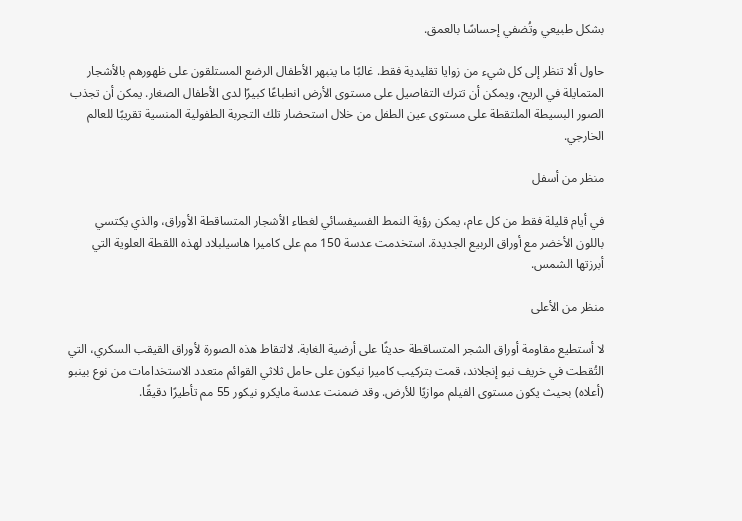بشكل طبيعي وتُضفي إحساسًا بالعمق.

حاول ألا تنظر إلى كل شيء من زوايا تقليدية فقط. غالبًا ما ينبهر الأطفال الرضع المستلقون على ظهورهم بالأشجار المتمايلة في الريح، ويمكن أن تترك التفاصيل على مستوى الأرض انطباعًا كبيرًا لدى الأطفال الصغار. يمكن أن تجذب الصور البسيطة الملتقطة على مستوى عين الطفل من خلال استحضار تلك التجربة الطفولية المنسية تقريبًا للعالم الخارجي.

منظر من أسفل

في أيام قليلة فقط من كل عام، يمكن رؤية النمط الفسيفسائي لغطاء الأشجار المتساقطة الأوراق، والذي يكتسي باللون الأخضر مع أوراق الربيع الجديدة. استخدمت عدسة 150 مم على كاميرا هاسيلبلاد لهذه اللقطة العلوية التي أبرزتها الشمس.

منظر من الأعلى

لا أستطيع مقاومة أوراق الشجر المتساقطة حديثًا على أرضية الغابة. لالتقاط هذه الصورة لأوراق القيقب السكري، التي التُقطت في خريف نيو إنجلاند، قمت بتركيب كاميرا نيكون على حامل ثلاثي القوائم متعدد الاستخدامات من نوع بينبو (أعلاه) بحيث يكون مستوى الفيلم موازيًا للأرض. وقد ضمنت عدسة مايكرو نيكور 55 مم تأطيرًا دقيقًا.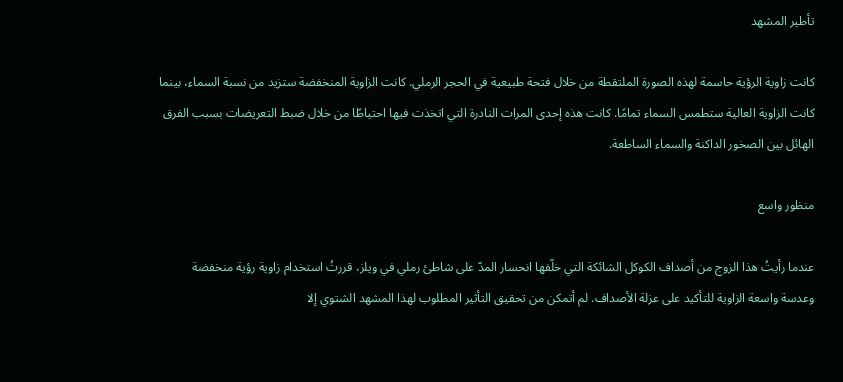تأطير المشهد

كانت زاوية الرؤية حاسمة لهذه الصورة الملتقطة من خلال فتحة طبيعية في الحجر الرملي. كانت الزاوية المنخفضة ستزيد من نسبة السماء، بينما كانت الزاوية العالية ستطمس السماء تمامًا. كانت هذه إحدى المرات النادرة التي اتخذت فيها احتياطًا من خلال ضبط التعريضات بسبب الفرق الهائل بين الصخور الداكنة والسماء الساطعة.

منظور واسع

عندما رأيتُ هذا الزوج من أصداف الكوكل الشائكة التي خلّفها انحسار المدّ على شاطئ رملي في ويلز، قررتُ استخدام زاوية رؤية منخفضة وعدسة واسعة الزاوية للتأكيد على عزلة الأصداف. لم أتمكن من تحقيق التأثير المطلوب لهذا المشهد الشتوي إلا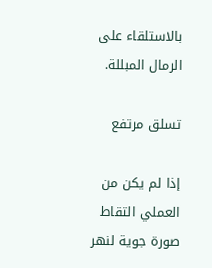بالاستلقاء على الرمال المبللة.

تسلق مرتفع

إذا لم يكن من العملي التقاط صورة جوية لنهر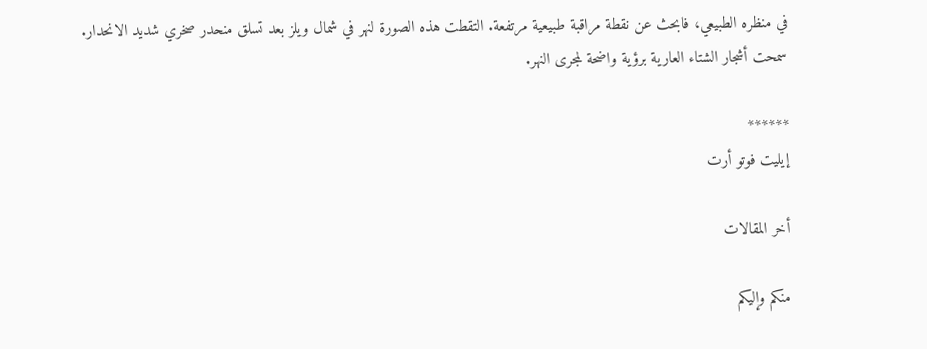في منظره الطبيعي، فابحث عن نقطة مراقبة طبيعية مرتفعة. التقطت هذه الصورة لنهر في شمال ويلز بعد تسلق منحدر صخري شديد الانحدار. سمحت أشجار الشتاء العارية برؤية واضحة لمجرى النهر.

******
إيليت فوتو أرت

أخر المقالات

منكم وإليكم